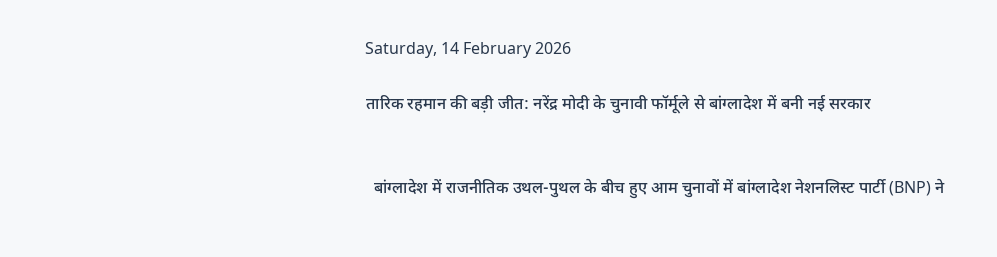Saturday, 14 February 2026

तारिक रहमान की बड़ी जीत: नरेंद्र मोदी के चुनावी फॉर्मूले से बांग्लादेश में बनी नई सरकार


  बांग्लादेश में राजनीतिक उथल-पुथल के बीच हुए आम चुनावों में बांग्लादेश नेशनलिस्ट पार्टी (BNP) ने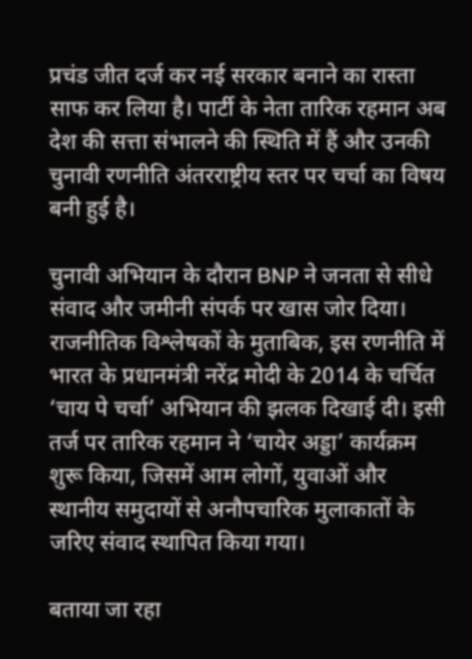प्रचंड जीत दर्ज कर नई सरकार बनाने का रास्ता साफ कर लिया है। पार्टी के नेता तारिक रहमान अब देश की सत्ता संभालने की स्थिति में हैं और उनकी चुनावी रणनीति अंतरराष्ट्रीय स्तर पर चर्चा का विषय बनी हुई है।

चुनावी अभियान के दौरान BNP ने जनता से सीधे संवाद और जमीनी संपर्क पर खास जोर दिया। राजनीतिक विश्लेषकों के मुताबिक, इस रणनीति में भारत के प्रधानमंत्री नरेंद्र मोदी के 2014 के चर्चित ‘चाय पे चर्चा’ अभियान की झलक दिखाई दी। इसी तर्ज पर तारिक रहमान ने ‘चायेर अड्डा’ कार्यक्रम शुरू किया, जिसमें आम लोगों, युवाओं और स्थानीय समुदायों से अनौपचारिक मुलाकातों के जरिए संवाद स्थापित किया गया।

बताया जा रहा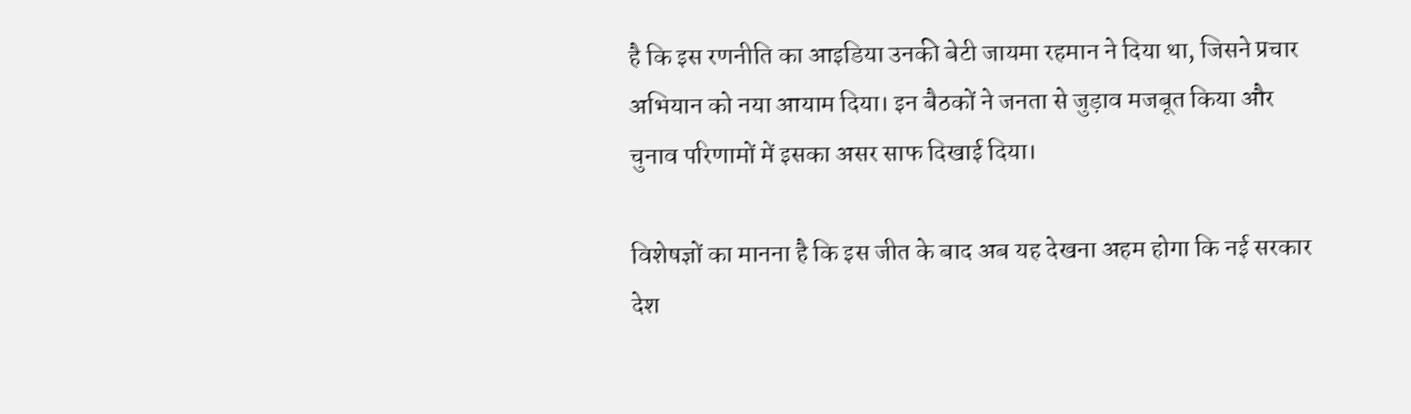है कि इस रणनीति का आइडिया उनकी बेटी जायमा रहमान ने दिया था, जिसने प्रचार अभियान को नया आयाम दिया। इन बैठकों ने जनता से जुड़ाव मजबूत किया और चुनाव परिणामों में इसका असर साफ दिखाई दिया।

विशेषज्ञों का मानना है कि इस जीत के बाद अब यह देखना अहम होगा कि नई सरकार देश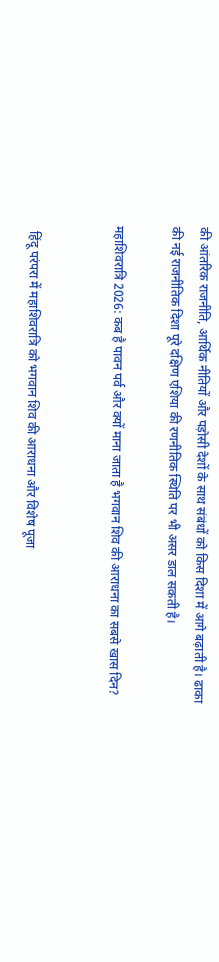की आंतरिक राजनीति, आर्थिक नीतियों और पड़ोसी देशों के साथ संबंधों को किस दिशा में आगे बढ़ाती है। ढाका की नई राजनीतिक दिशा पूरे दक्षिण एशिया की रणनीतिक स्थिति पर भी असर डाल सकती है।

महाशिवरात्रि 2026: कब है पावन पर्व और क्यों माना जाता है भगवान शिव की आराधना का सबसे खास दिन?


  हिंदू परंपरा में महाशिवरात्रि को भगवान शिव की आराधना और विशेष पूजा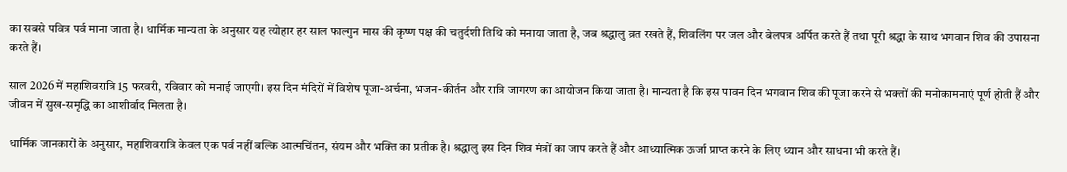का सबसे पवित्र पर्व माना जाता है। धार्मिक मान्यता के अनुसार यह त्योहार हर साल फाल्गुन मास की कृष्ण पक्ष की चतुर्दशी तिथि को मनाया जाता है, जब श्रद्धालु व्रत रखते हैं, शिवलिंग पर जल और बेलपत्र अर्पित करते हैं तथा पूरी श्रद्धा के साथ भगवान शिव की उपासना करते हैं।

साल 2026 में महाशिवरात्रि 15 फरवरी, रविवार को मनाई जाएगी। इस दिन मंदिरों में विशेष पूजा-अर्चना, भजन-कीर्तन और रात्रि जागरण का आयोजन किया जाता है। मान्यता है कि इस पावन दिन भगवान शिव की पूजा करने से भक्तों की मनोकामनाएं पूर्ण होती हैं और जीवन में सुख-समृद्धि का आशीर्वाद मिलता है।

धार्मिक जानकारों के अनुसार, महाशिवरात्रि केवल एक पर्व नहीं बल्कि आत्मचिंतन, संयम और भक्ति का प्रतीक है। श्रद्धालु इस दिन शिव मंत्रों का जाप करते हैं और आध्यात्मिक ऊर्जा प्राप्त करने के लिए ध्यान और साधना भी करते हैं।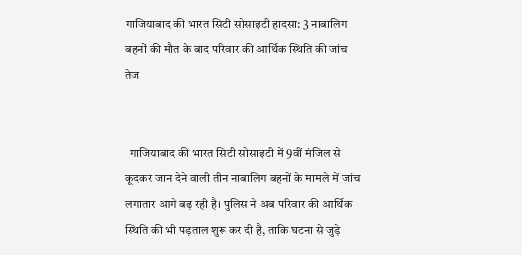गाजियाबाद की भारत सिटी सोसाइटी हादसा: 3 नाबालिग बहनों की मौत के बाद परिवार की आर्थिक स्थिति की जांच तेज


  गाजियाबाद की भारत सिटी सोसाइटी में 9वीं मंजिल से कूदकर जान देने वाली तीन नाबालिग बहनों के मामले में जांच लगातार आगे बढ़ रही है। पुलिस ने अब परिवार की आर्थिक स्थिति की भी पड़ताल शुरू कर दी है, ताकि घटना से जुड़े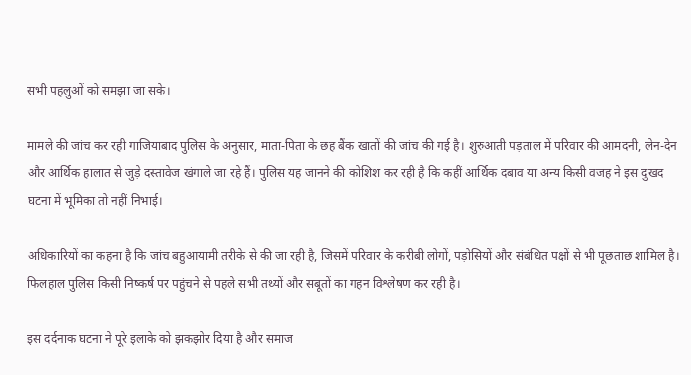सभी पहलुओं को समझा जा सके।

मामले की जांच कर रही गाजियाबाद पुलिस के अनुसार, माता-पिता के छह बैंक खातों की जांच की गई है। शुरुआती पड़ताल में परिवार की आमदनी, लेन-देन और आर्थिक हालात से जुड़े दस्तावेज खंगाले जा रहे हैं। पुलिस यह जानने की कोशिश कर रही है कि कहीं आर्थिक दबाव या अन्य किसी वजह ने इस दुखद घटना में भूमिका तो नहीं निभाई।

अधिकारियों का कहना है कि जांच बहुआयामी तरीके से की जा रही है, जिसमें परिवार के करीबी लोगों, पड़ोसियों और संबंधित पक्षों से भी पूछताछ शामिल है। फिलहाल पुलिस किसी निष्कर्ष पर पहुंचने से पहले सभी तथ्यों और सबूतों का गहन विश्लेषण कर रही है।

इस दर्दनाक घटना ने पूरे इलाके को झकझोर दिया है और समाज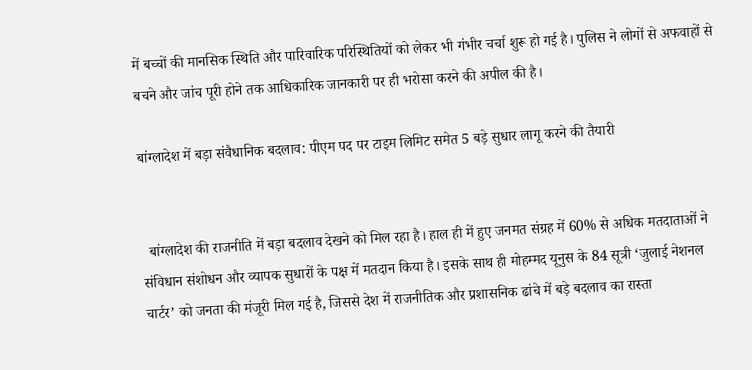में बच्चों की मानसिक स्थिति और पारिवारिक परिस्थितियों को लेकर भी गंभीर चर्चा शुरू हो गई है। पुलिस ने लोगों से अफवाहों से बचने और जांच पूरी होने तक आधिकारिक जानकारी पर ही भरोसा करने की अपील की है।

बांग्लादेश में बड़ा संवैधानिक बदलाव: पीएम पद पर टाइम लिमिट समेत 5 बड़े सुधार लागू करने की तैयारी


  बांग्लादेश की राजनीति में बड़ा बदलाव देखने को मिल रहा है। हाल ही में हुए जनमत संग्रह में 60% से अधिक मतदाताओं ने संविधान संशोधन और व्यापक सुधारों के पक्ष में मतदान किया है। इसके साथ ही मोहम्मद यूनुस के 84 सूत्री ‘जुलाई नेशनल चार्टर’ को जनता की मंजूरी मिल गई है, जिससे देश में राजनीतिक और प्रशासनिक ढांचे में बड़े बदलाव का रास्ता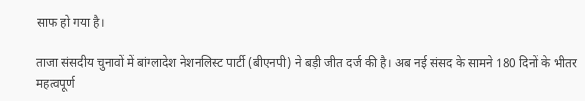साफ हो गया है।

ताजा संसदीय चुनावों में बांग्लादेश नेशनलिस्ट पार्टी (बीएनपी) ने बड़ी जीत दर्ज की है। अब नई संसद के सामने 180 दिनों के भीतर महत्वपूर्ण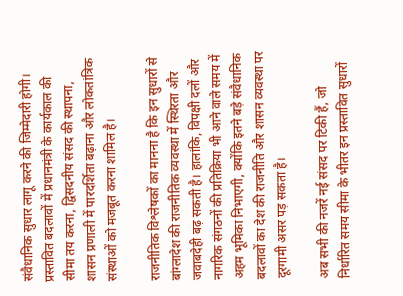संवैधानिक सुधार लागू करने की जिम्मेदारी होगी। प्रस्तावित बदलावों में प्रधानमंत्री के कार्यकाल की सीमा तय करना, द्विसदनीय संसद की स्थापना, शासन प्रणाली में पारदर्शिता बढ़ाना और लोकतांत्रिक संस्थाओं को मजबूत करना शामिल है।

राजनीतिक विश्लेषकों का मानना है कि इन सुधारों से बांग्लादेश की राजनीतिक व्यवस्था में स्थिरता और जवाबदेही बढ़ सकती है। हालांकि, विपक्षी दलों और नागरिक संगठनों की प्रतिक्रिया भी आने वाले समय में अहम भूमिका निभाएगी, क्योंकि इतने बड़े संवैधानिक बदलावों का देश की राजनीति और शासन व्यवस्था पर दूरगामी असर पड़ सकता है।

अब सभी की नजरें नई संसद पर टिकी हैं, जो निर्धारित समय सीमा के भीतर इन प्रस्तावित सुधारों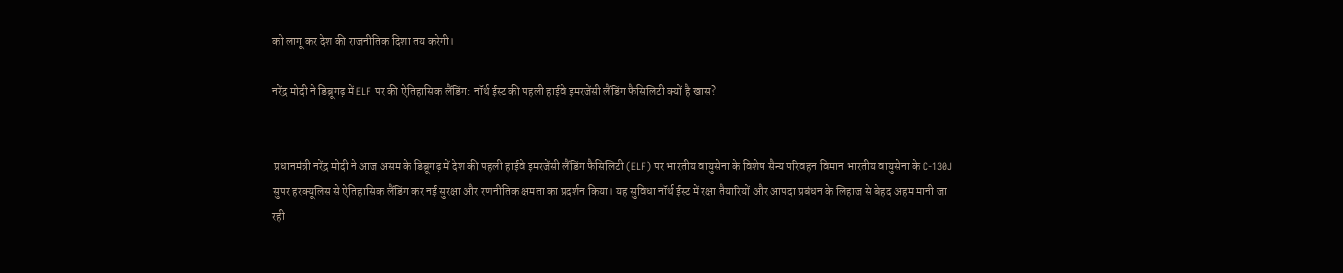को लागू कर देश की राजनीतिक दिशा तय करेगी।

नरेंद्र मोदी ने डिब्रूगढ़ में ELF पर की ऐतिहासिक लैंडिंग: नॉर्थ ईस्ट की पहली हाईवे इमरजेंसी लैंडिंग फैसिलिटी क्यों है खास?


 प्रधानमंत्री नरेंद्र मोदी ने आज असम के डिब्रूगढ़ में देश की पहली हाईवे इमरजेंसी लैंडिंग फैसिलिटी (ELF) पर भारतीय वायुसेना के विशेष सैन्य परिवहन विमान भारतीय वायुसेना के C-130J सुपर हरक्यूलिस से ऐतिहासिक लैंडिंग कर नई सुरक्षा और रणनीतिक क्षमता का प्रदर्शन किया। यह सुविधा नॉर्थ ईस्ट में रक्षा तैयारियों और आपदा प्रबंधन के लिहाज से बेहद अहम मानी जा रही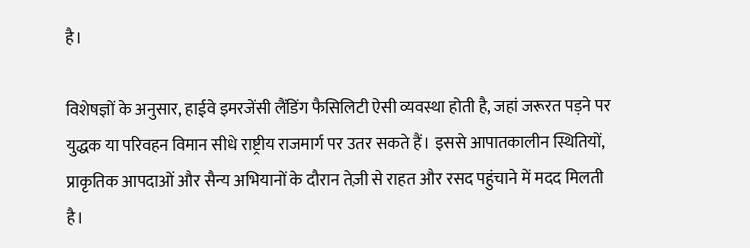है।

विशेषज्ञों के अनुसार, हाईवे इमरजेंसी लैंडिंग फैसिलिटी ऐसी व्यवस्था होती है, जहां जरूरत पड़ने पर युद्धक या परिवहन विमान सीधे राष्ट्रीय राजमार्ग पर उतर सकते हैं। इससे आपातकालीन स्थितियों, प्राकृतिक आपदाओं और सैन्य अभियानों के दौरान तेज़ी से राहत और रसद पहुंचाने में मदद मिलती है।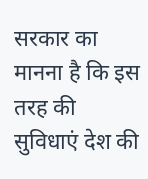सरकार का मानना है कि इस तरह की सुविधाएं देश की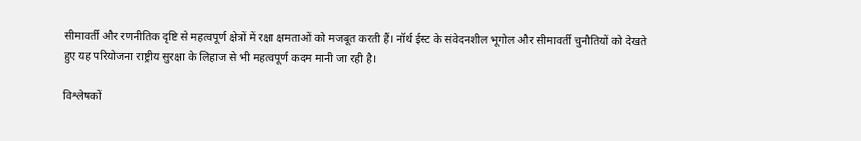सीमावर्ती और रणनीतिक दृष्टि से महत्वपूर्ण क्षेत्रों में रक्षा क्षमताओं को मजबूत करती हैं। नॉर्थ ईस्ट के संवेदनशील भूगोल और सीमावर्ती चुनौतियों को देखते हुए यह परियोजना राष्ट्रीय सुरक्षा के लिहाज से भी महत्वपूर्ण कदम मानी जा रही है।

विश्लेषकों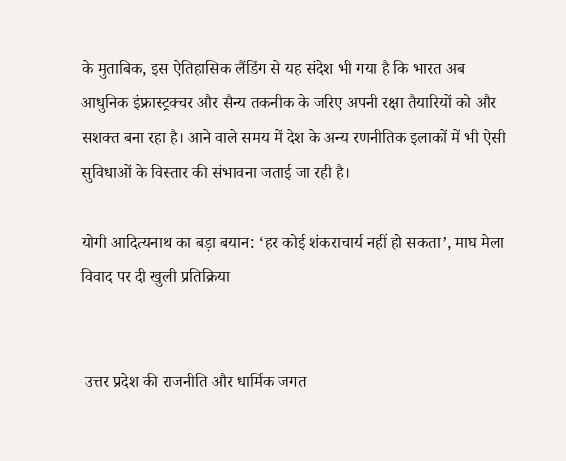के मुताबिक, इस ऐतिहासिक लैंडिंग से यह संदेश भी गया है कि भारत अब आधुनिक इंफ्रास्ट्रक्चर और सैन्य तकनीक के जरिए अपनी रक्षा तैयारियों को और सशक्त बना रहा है। आने वाले समय में देश के अन्य रणनीतिक इलाकों में भी ऐसी सुविधाओं के विस्तार की संभावना जताई जा रही है।

योगी आदित्यनाथ का बड़ा बयान: ‘हर कोई शंकराचार्य नहीं हो सकता’, माघ मेला विवाद पर दी खुली प्रतिक्रिया


 उत्तर प्रदेश की राजनीति और धार्मिक जगत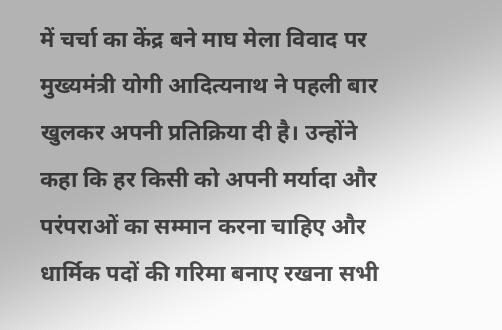में चर्चा का केंद्र बने माघ मेला विवाद पर मुख्यमंत्री योगी आदित्यनाथ ने पहली बार खुलकर अपनी प्रतिक्रिया दी है। उन्होंने कहा कि हर किसी को अपनी मर्यादा और परंपराओं का सम्मान करना चाहिए और धार्मिक पदों की गरिमा बनाए रखना सभी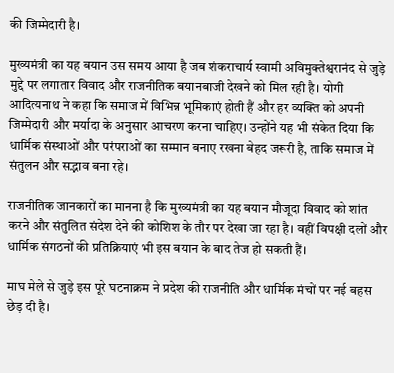की जिम्मेदारी है।

मुख्यमंत्री का यह बयान उस समय आया है जब शंकराचार्य स्वामी अविमुक्तेश्वरानंद से जुड़े मुद्दे पर लगातार विवाद और राजनीतिक बयानबाजी देखने को मिल रही है। योगी आदित्यनाथ ने कहा कि समाज में विभिन्न भूमिकाएं होती हैं और हर व्यक्ति को अपनी जिम्मेदारी और मर्यादा के अनुसार आचरण करना चाहिए। उन्होंने यह भी संकेत दिया कि धार्मिक संस्थाओं और परंपराओं का सम्मान बनाए रखना बेहद जरूरी है, ताकि समाज में संतुलन और सद्भाव बना रहे।

राजनीतिक जानकारों का मानना है कि मुख्यमंत्री का यह बयान मौजूदा विवाद को शांत करने और संतुलित संदेश देने की कोशिश के तौर पर देखा जा रहा है। वहीं विपक्षी दलों और धार्मिक संगठनों की प्रतिक्रियाएं भी इस बयान के बाद तेज हो सकती हैं।

माघ मेले से जुड़े इस पूरे घटनाक्रम ने प्रदेश की राजनीति और धार्मिक मंचों पर नई बहस छेड़ दी है।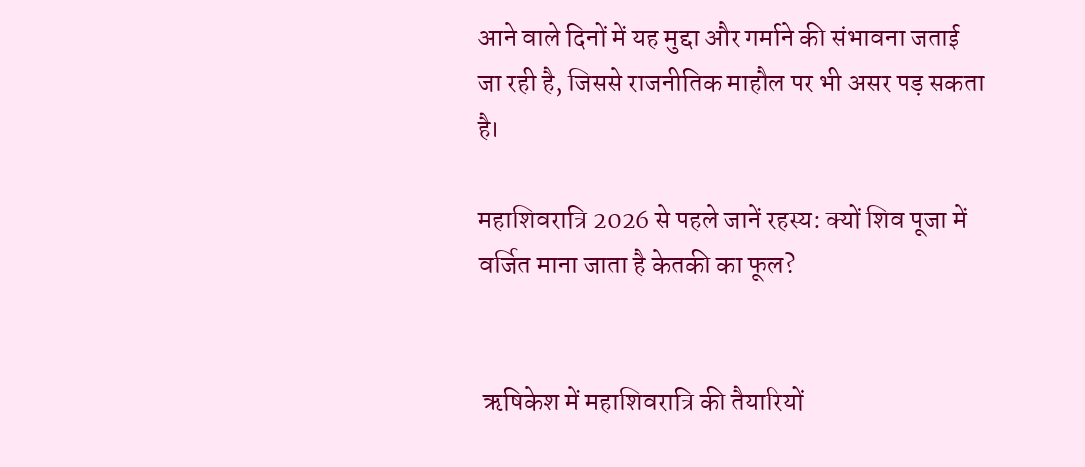आने वाले दिनों में यह मुद्दा और गर्माने की संभावना जताई जा रही है, जिससे राजनीतिक माहौल पर भी असर पड़ सकता है।

महाशिवरात्रि 2026 से पहले जानें रहस्य: क्यों शिव पूजा में वर्जित माना जाता है केतकी का फूल?


 ऋषिकेश में महाशिवरात्रि की तैयारियों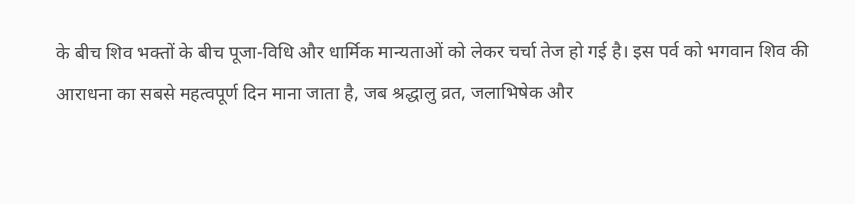के बीच शिव भक्तों के बीच पूजा-विधि और धार्मिक मान्यताओं को लेकर चर्चा तेज हो गई है। इस पर्व को भगवान शिव की आराधना का सबसे महत्वपूर्ण दिन माना जाता है, जब श्रद्धालु व्रत, जलाभिषेक और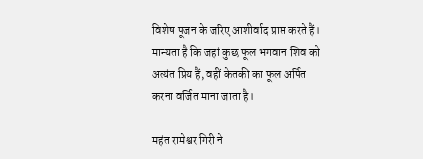विशेष पूजन के जरिए आशीर्वाद प्राप्त करते हैं। मान्यता है कि जहां कुछ फूल भगवान शिव को अत्यंत प्रिय हैं, वहीं केतकी का फूल अर्पित करना वर्जित माना जाता है।

महंत रामेश्वर गिरी ने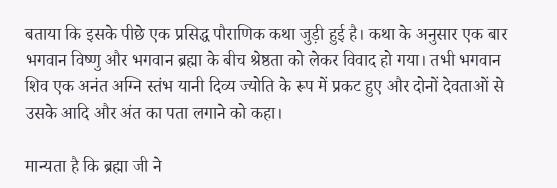बताया कि इसके पीछे एक प्रसिद्ध पौराणिक कथा जुड़ी हुई है। कथा के अनुसार एक बार भगवान विष्णु और भगवान ब्रह्मा के बीच श्रेष्ठता को लेकर विवाद हो गया। तभी भगवान शिव एक अनंत अग्नि स्तंभ यानी दिव्य ज्योति के रूप में प्रकट हुए और दोनों देवताओं से उसके आदि और अंत का पता लगाने को कहा।

मान्यता है कि ब्रह्मा जी ने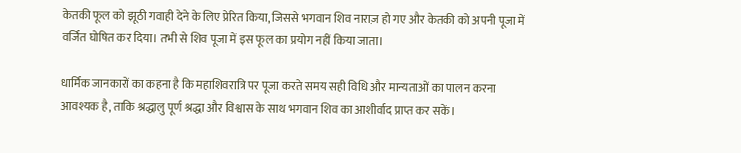केतकी फूल को झूठी गवाही देने के लिए प्रेरित किया, जिससे भगवान शिव नाराज़ हो गए और केतकी को अपनी पूजा में वर्जित घोषित कर दिया। तभी से शिव पूजा में इस फूल का प्रयोग नहीं किया जाता।

धार्मिक जानकारों का कहना है कि महाशिवरात्रि पर पूजा करते समय सही विधि और मान्यताओं का पालन करना आवश्यक है, ताकि श्रद्धालु पूर्ण श्रद्धा और विश्वास के साथ भगवान शिव का आशीर्वाद प्राप्त कर सकें।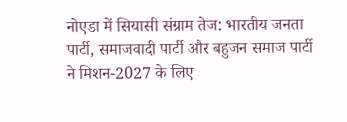नोएडा में सियासी संग्राम तेज: भारतीय जनता पार्टी, समाजवादी पार्टी और बहुजन समाज पार्टी ने मिशन-2027 के लिए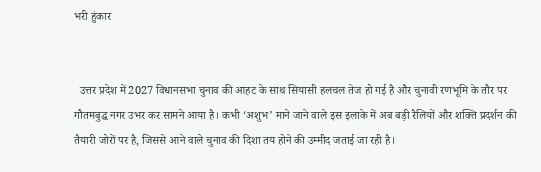भरी हुंकार


  उत्तर प्रदेश में 2027 विधानसभा चुनाव की आहट के साथ सियासी हलचल तेज हो गई है और चुनावी रणभूमि के तौर पर गौतमबुद्ध नगर उभर कर सामने आया है। कभी ‘अशुभ’ माने जाने वाले इस इलाके में अब बड़ी रैलियों और शक्ति प्रदर्शन की तैयारी जोरों पर है, जिससे आने वाले चुनाव की दिशा तय होने की उम्मीद जताई जा रही है।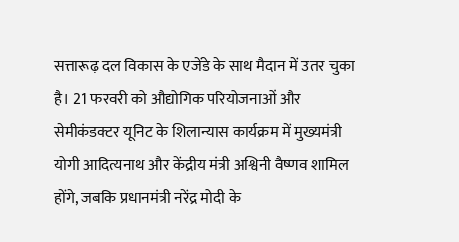सत्तारूढ़ दल विकास के एजेंडे के साथ मैदान में उतर चुका है। 21 फरवरी को औद्योगिक परियोजनाओं और सेमीकंडक्टर यूनिट के शिलान्यास कार्यक्रम में मुख्यमंत्री योगी आदित्यनाथ और केंद्रीय मंत्री अश्विनी वैष्णव शामिल होंगे, जबकि प्रधानमंत्री नरेंद्र मोदी के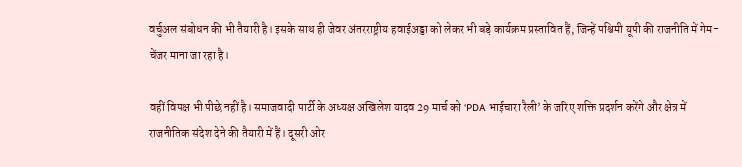वर्चुअल संबोधन की भी तैयारी है। इसके साथ ही जेवर अंतरराष्ट्रीय हवाईअड्डा को लेकर भी बड़े कार्यक्रम प्रस्तावित हैं, जिन्हें पश्चिमी यूपी की राजनीति में गेम-चेंजर माना जा रहा है।

वहीं विपक्ष भी पीछे नहीं है। समाजवादी पार्टी के अध्यक्ष अखिलेश यादव 29 मार्च को ‘PDA भाईचारा रैली’ के जरिए शक्ति प्रदर्शन करेंगे और क्षेत्र में राजनीतिक संदेश देने की तैयारी में हैं। दूसरी ओर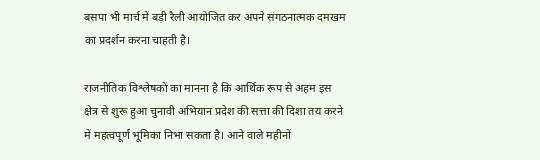बसपा भी मार्च में बड़ी रैली आयोजित कर अपने संगठनात्मक दमखम का प्रदर्शन करना चाहती है।

राजनीतिक विश्लेषकों का मानना है कि आर्थिक रूप से अहम इस क्षेत्र से शुरू हुआ चुनावी अभियान प्रदेश की सत्ता की दिशा तय करने में महत्वपूर्ण भूमिका निभा सकता है। आने वाले महीनों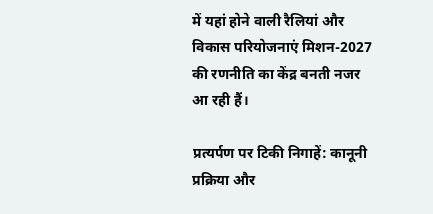में यहां होने वाली रैलियां और विकास परियोजनाएं मिशन-2027 की रणनीति का केंद्र बनती नजर आ रही हैं।

प्रत्यर्पण पर टिकी निगाहें: कानूनी प्रक्रिया और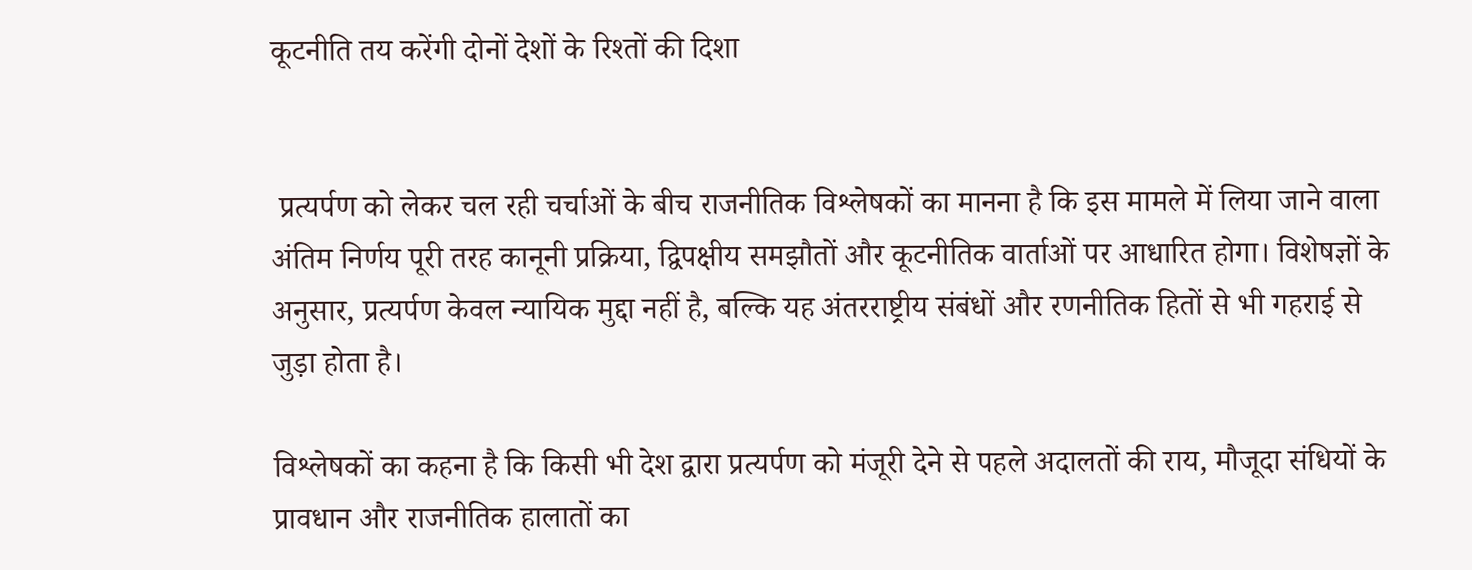कूटनीति तय करेंगी दोनों देशों के रिश्तों की दिशा


 प्रत्यर्पण को लेकर चल रही चर्चाओं के बीच राजनीतिक विश्लेषकों का मानना है कि इस मामले में लिया जाने वाला अंतिम निर्णय पूरी तरह कानूनी प्रक्रिया, द्विपक्षीय समझौतों और कूटनीतिक वार्ताओं पर आधारित होगा। विशेषज्ञों के अनुसार, प्रत्यर्पण केवल न्यायिक मुद्दा नहीं है, बल्कि यह अंतरराष्ट्रीय संबंधों और रणनीतिक हितों से भी गहराई से जुड़ा होता है।

विश्लेषकों का कहना है कि किसी भी देश द्वारा प्रत्यर्पण को मंजूरी देने से पहले अदालतों की राय, मौजूदा संधियों के प्रावधान और राजनीतिक हालातों का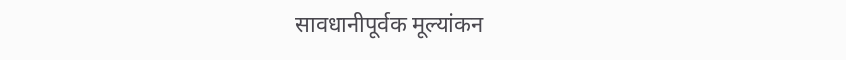सावधानीपूर्वक मूल्यांकन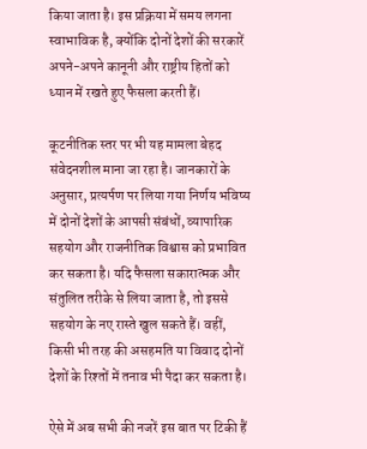किया जाता है। इस प्रक्रिया में समय लगना स्वाभाविक है, क्योंकि दोनों देशों की सरकारें अपने-अपने कानूनी और राष्ट्रीय हितों को ध्यान में रखते हुए फैसला करती हैं।

कूटनीतिक स्तर पर भी यह मामला बेहद संवेदनशील माना जा रहा है। जानकारों के अनुसार, प्रत्यर्पण पर लिया गया निर्णय भविष्य में दोनों देशों के आपसी संबंधों, व्यापारिक सहयोग और राजनीतिक विश्वास को प्रभावित कर सकता है। यदि फैसला सकारात्मक और संतुलित तरीके से लिया जाता है, तो इससे सहयोग के नए रास्ते खुल सकते हैं। वहीं, किसी भी तरह की असहमति या विवाद दोनों देशों के रिश्तों में तनाव भी पैदा कर सकता है।

ऐसे में अब सभी की नजरें इस बात पर टिकी हैं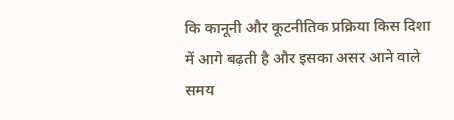कि कानूनी और कूटनीतिक प्रक्रिया किस दिशा में आगे बढ़ती है और इसका असर आने वाले समय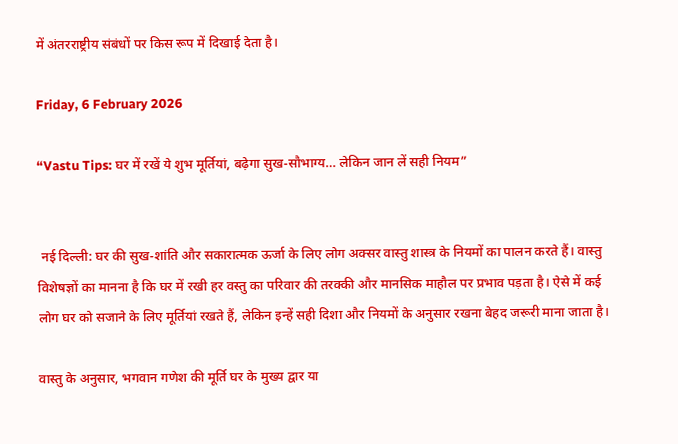में अंतरराष्ट्रीय संबंधों पर किस रूप में दिखाई देता है।

Friday, 6 February 2026

“Vastu Tips: घर में रखें ये शुभ मूर्तियां, बढ़ेगा सुख-सौभाग्य… लेकिन जान लें सही नियम”


 नई दिल्ली: घर की सुख-शांति और सकारात्मक ऊर्जा के लिए लोग अक्सर वास्तु शास्त्र के नियमों का पालन करते हैं। वास्तु विशेषज्ञों का मानना है कि घर में रखी हर वस्तु का परिवार की तरक्की और मानसिक माहौल पर प्रभाव पड़ता है। ऐसे में कई लोग घर को सजाने के लिए मूर्तियां रखते हैं, लेकिन इन्हें सही दिशा और नियमों के अनुसार रखना बेहद जरूरी माना जाता है।

वास्तु के अनुसार, भगवान गणेश की मूर्ति घर के मुख्य द्वार या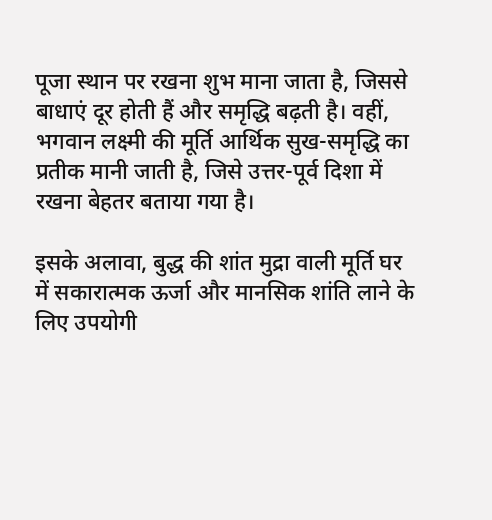पूजा स्थान पर रखना शुभ माना जाता है, जिससे बाधाएं दूर होती हैं और समृद्धि बढ़ती है। वहीं, भगवान लक्ष्मी की मूर्ति आर्थिक सुख-समृद्धि का प्रतीक मानी जाती है, जिसे उत्तर-पूर्व दिशा में रखना बेहतर बताया गया है।

इसके अलावा, बुद्ध की शांत मुद्रा वाली मूर्ति घर में सकारात्मक ऊर्जा और मानसिक शांति लाने के लिए उपयोगी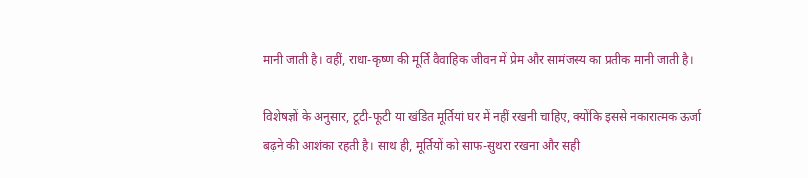मानी जाती है। वहीं, राधा-कृष्ण की मूर्ति वैवाहिक जीवन में प्रेम और सामंजस्य का प्रतीक मानी जाती है।

विशेषज्ञों के अनुसार, टूटी-फूटी या खंडित मूर्तियां घर में नहीं रखनी चाहिए, क्योंकि इससे नकारात्मक ऊर्जा बढ़ने की आशंका रहती है। साथ ही, मूर्तियों को साफ-सुथरा रखना और सही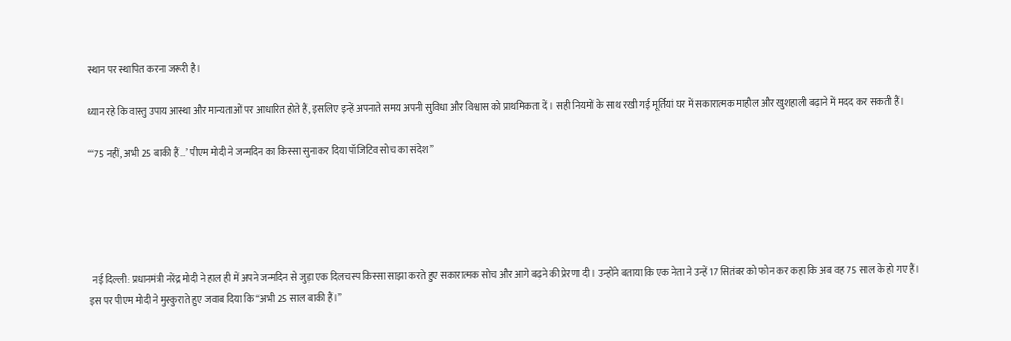स्थान पर स्थापित करना जरूरी है।

ध्यान रहे कि वास्तु उपाय आस्था और मान्यताओं पर आधारित होते हैं, इसलिए इन्हें अपनाते समय अपनी सुविधा और विश्वास को प्राथमिकता दें। सही नियमों के साथ रखी गई मूर्तियां घर में सकारात्मक माहौल और खुशहाली बढ़ाने में मदद कर सकती हैं।

“‘75 नहीं, अभी 25 बाकी हैं…’ पीएम मोदी ने जन्मदिन का किस्सा सुनाकर दिया पॉजिटिव सोच का संदेश”





 नई दिल्ली: प्रधानमंत्री नरेंद्र मोदी ने हाल ही में अपने जन्मदिन से जुड़ा एक दिलचस्प किस्सा साझा करते हुए सकारात्मक सोच और आगे बढ़ने की प्रेरणा दी। उन्होंने बताया कि एक नेता ने उन्हें 17 सितंबर को फोन कर कहा कि अब वह 75 साल के हो गए हैं। इस पर पीएम मोदी ने मुस्कुराते हुए जवाब दिया कि “अभी 25 साल बाकी हैं।”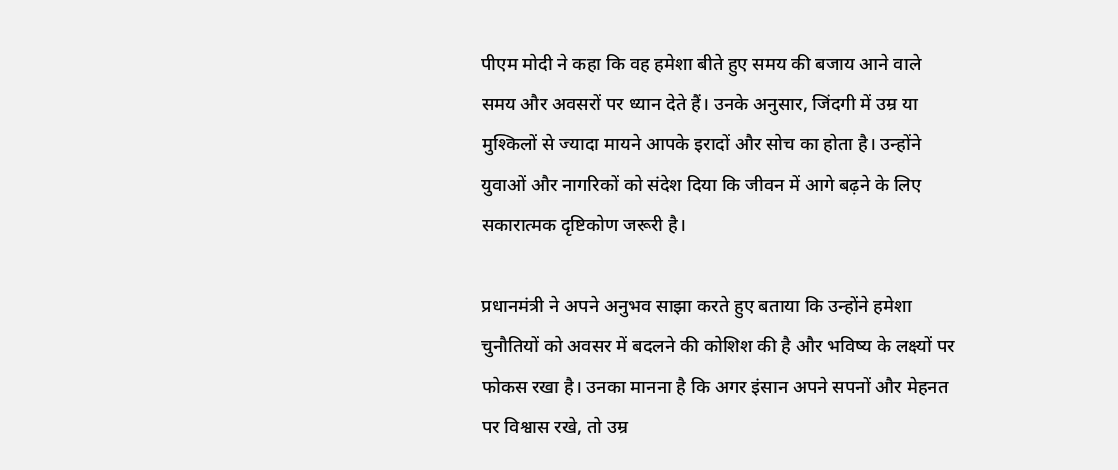पीएम मोदी ने कहा कि वह हमेशा बीते हुए समय की बजाय आने वाले समय और अवसरों पर ध्यान देते हैं। उनके अनुसार, जिंदगी में उम्र या मुश्किलों से ज्यादा मायने आपके इरादों और सोच का होता है। उन्होंने युवाओं और नागरिकों को संदेश दिया कि जीवन में आगे बढ़ने के लिए सकारात्मक दृष्टिकोण जरूरी है।

प्रधानमंत्री ने अपने अनुभव साझा करते हुए बताया कि उन्होंने हमेशा चुनौतियों को अवसर में बदलने की कोशिश की है और भविष्य के लक्ष्यों पर फोकस रखा है। उनका मानना है कि अगर इंसान अपने सपनों और मेहनत पर विश्वास रखे, तो उम्र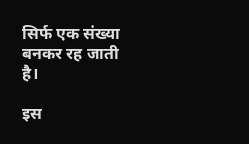सिर्फ एक संख्या बनकर रह जाती है।

इस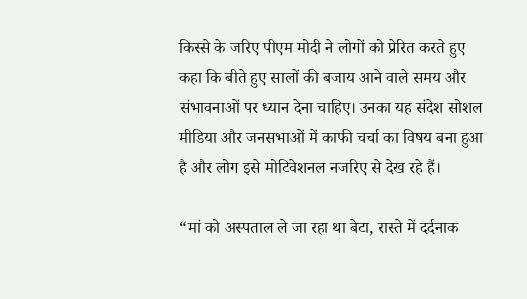किस्से के जरिए पीएम मोदी ने लोगों को प्रेरित करते हुए कहा कि बीते हुए सालों की बजाय आने वाले समय और संभावनाओं पर ध्यान देना चाहिए। उनका यह संदेश सोशल मीडिया और जनसभाओं में काफी चर्चा का विषय बना हुआ है और लोग इसे मोटिवेशनल नजरिए से देख रहे हैं।

“मां को अस्पताल ले जा रहा था बेटा, रास्ते में दर्दनाक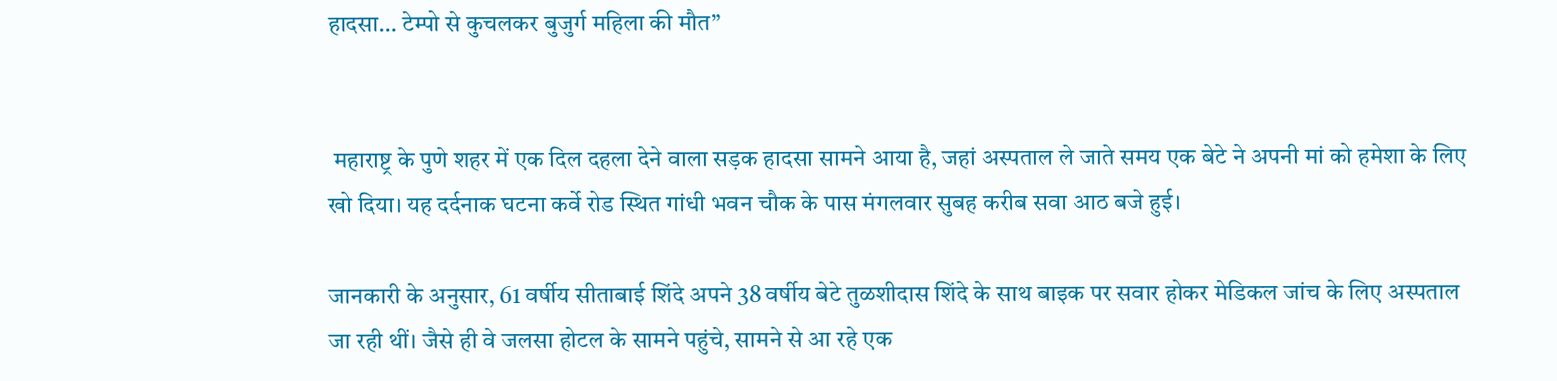हादसा… टेम्पो से कुचलकर बुजुर्ग महिला की मौत”


 महाराष्ट्र के पुणे शहर में एक दिल दहला देने वाला सड़क हादसा सामने आया है, जहां अस्पताल ले जाते समय एक बेटे ने अपनी मां को हमेशा के लिए खो दिया। यह दर्दनाक घटना कर्वे रोड स्थित गांधी भवन चौक के पास मंगलवार सुबह करीब सवा आठ बजे हुई।

जानकारी के अनुसार, 61 वर्षीय सीताबाई शिंदे अपने 38 वर्षीय बेटे तुळशीदास शिंदे के साथ बाइक पर सवार होकर मेडिकल जांच के लिए अस्पताल जा रही थीं। जैसे ही वे जलसा होटल के सामने पहुंचे, सामने से आ रहे एक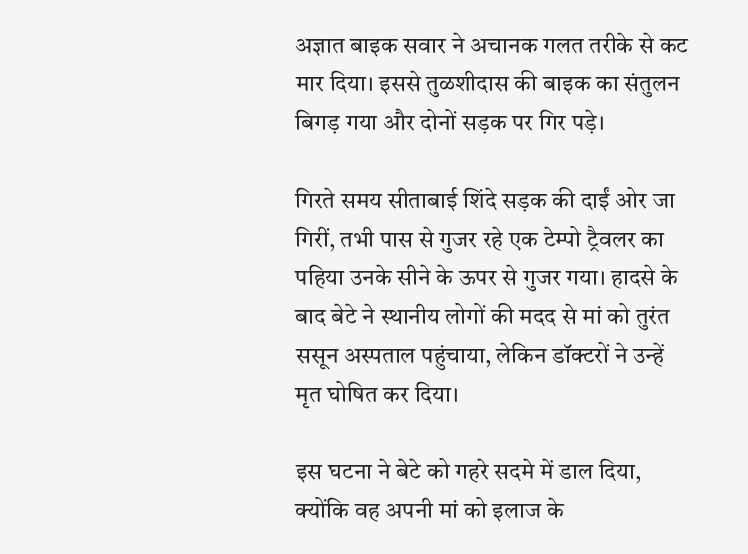अज्ञात बाइक सवार ने अचानक गलत तरीके से कट मार दिया। इससे तुळशीदास की बाइक का संतुलन बिगड़ गया और दोनों सड़क पर गिर पड़े।

गिरते समय सीताबाई शिंदे सड़क की दाईं ओर जा गिरीं, तभी पास से गुजर रहे एक टेम्पो ट्रैवलर का पहिया उनके सीने के ऊपर से गुजर गया। हादसे के बाद बेटे ने स्थानीय लोगों की मदद से मां को तुरंत ससून अस्पताल पहुंचाया, लेकिन डॉक्टरों ने उन्हें मृत घोषित कर दिया।

इस घटना ने बेटे को गहरे सदमे में डाल दिया, क्योंकि वह अपनी मां को इलाज के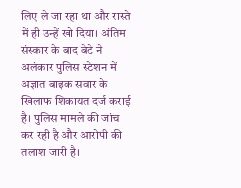लिए ले जा रहा था और रास्ते में ही उन्हें खो दिया। अंतिम संस्कार के बाद बेटे ने अलंकार पुलिस स्टेशन में अज्ञात बाइक सवार के खिलाफ शिकायत दर्ज कराई है। पुलिस मामले की जांच कर रही है और आरोपी की तलाश जारी है।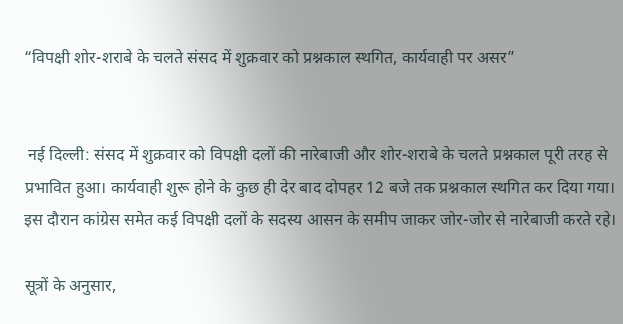“विपक्षी शोर-शराबे के चलते संसद में शुक्रवार को प्रश्नकाल स्थगित, कार्यवाही पर असर”


 नई दिल्ली: संसद में शुक्रवार को विपक्षी दलों की नारेबाजी और शोर-शराबे के चलते प्रश्नकाल पूरी तरह से प्रभावित हुआ। कार्यवाही शुरू होने के कुछ ही देर बाद दोपहर 12 बजे तक प्रश्नकाल स्थगित कर दिया गया। इस दौरान कांग्रेस समेत कई विपक्षी दलों के सदस्य आसन के समीप जाकर जोर-जोर से नारेबाजी करते रहे।

सूत्रों के अनुसार,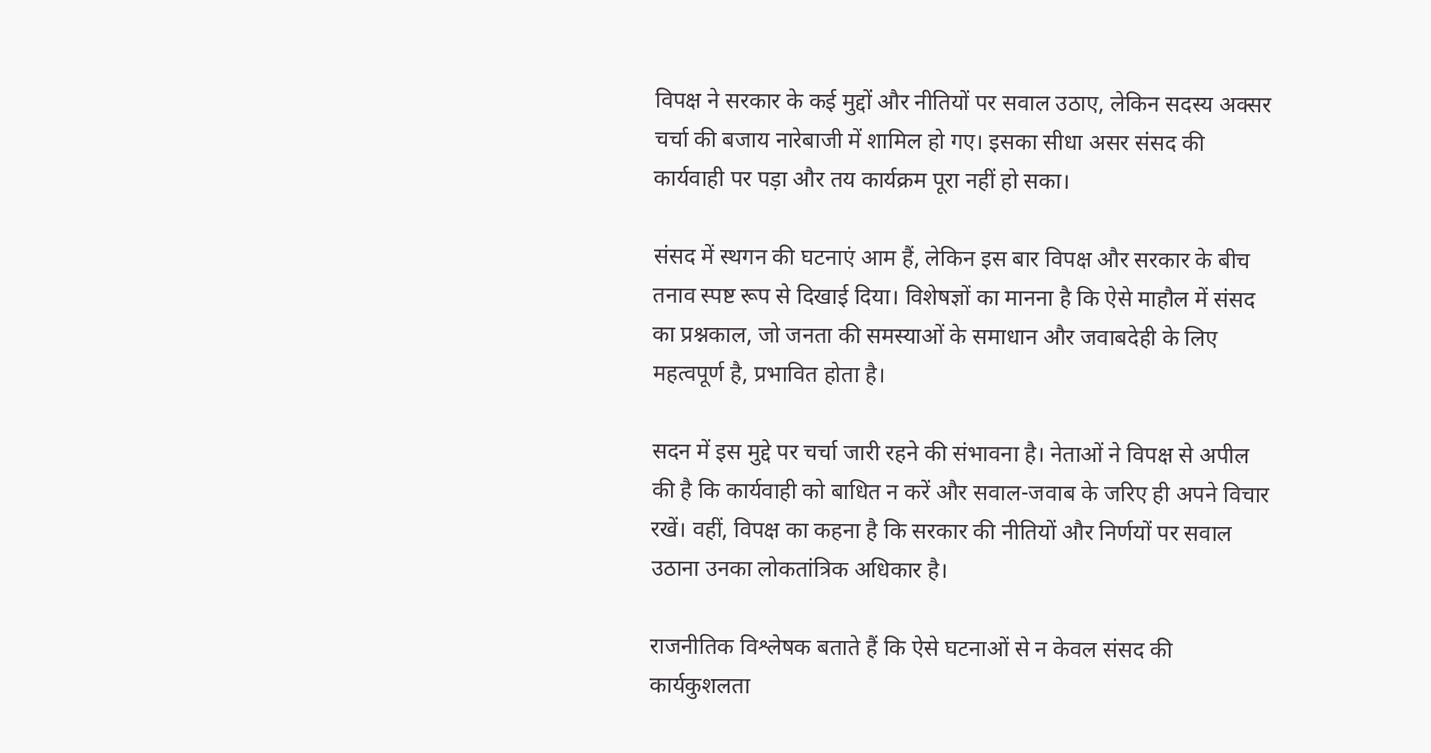विपक्ष ने सरकार के कई मुद्दों और नीतियों पर सवाल उठाए, लेकिन सदस्य अक्सर चर्चा की बजाय नारेबाजी में शामिल हो गए। इसका सीधा असर संसद की कार्यवाही पर पड़ा और तय कार्यक्रम पूरा नहीं हो सका।

संसद में स्थगन की घटनाएं आम हैं, लेकिन इस बार विपक्ष और सरकार के बीच तनाव स्पष्ट रूप से दिखाई दिया। विशेषज्ञों का मानना है कि ऐसे माहौल में संसद का प्रश्नकाल, जो जनता की समस्याओं के समाधान और जवाबदेही के लिए महत्वपूर्ण है, प्रभावित होता है।

सदन में इस मुद्दे पर चर्चा जारी रहने की संभावना है। नेताओं ने विपक्ष से अपील की है कि कार्यवाही को बाधित न करें और सवाल-जवाब के जरिए ही अपने विचार रखें। वहीं, विपक्ष का कहना है कि सरकार की नीतियों और निर्णयों पर सवाल उठाना उनका लोकतांत्रिक अधिकार है।

राजनीतिक विश्लेषक बताते हैं कि ऐसे घटनाओं से न केवल संसद की कार्यकुशलता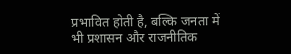प्रभावित होती है, बल्कि जनता में भी प्रशासन और राजनीतिक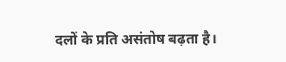दलों के प्रति असंतोष बढ़ता है।